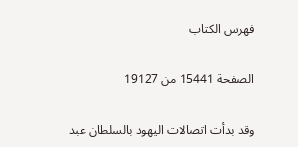فهرس الكتاب

الصفحة 15441 من 19127

وقد بدأت اتصالات اليهود بالسلطان عبد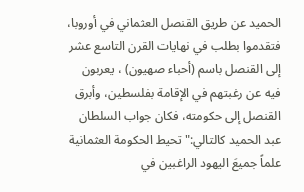الحميد عن طريق القنصل العثماني في أوروبا، فتقدموا بطلب في نهايات القرن التاسع عشر إلى القنصل باسم (أحباء صهيون) ، يعربون فيه عن رغبتهم في الإقامة بفلسطين، وأبرق القنصل إلى حكومته، فكان جواب السلطان عبد الحميد كالتالي:"تحيط الحكومة العثمانية علماً جميعَ اليهود الراغبين في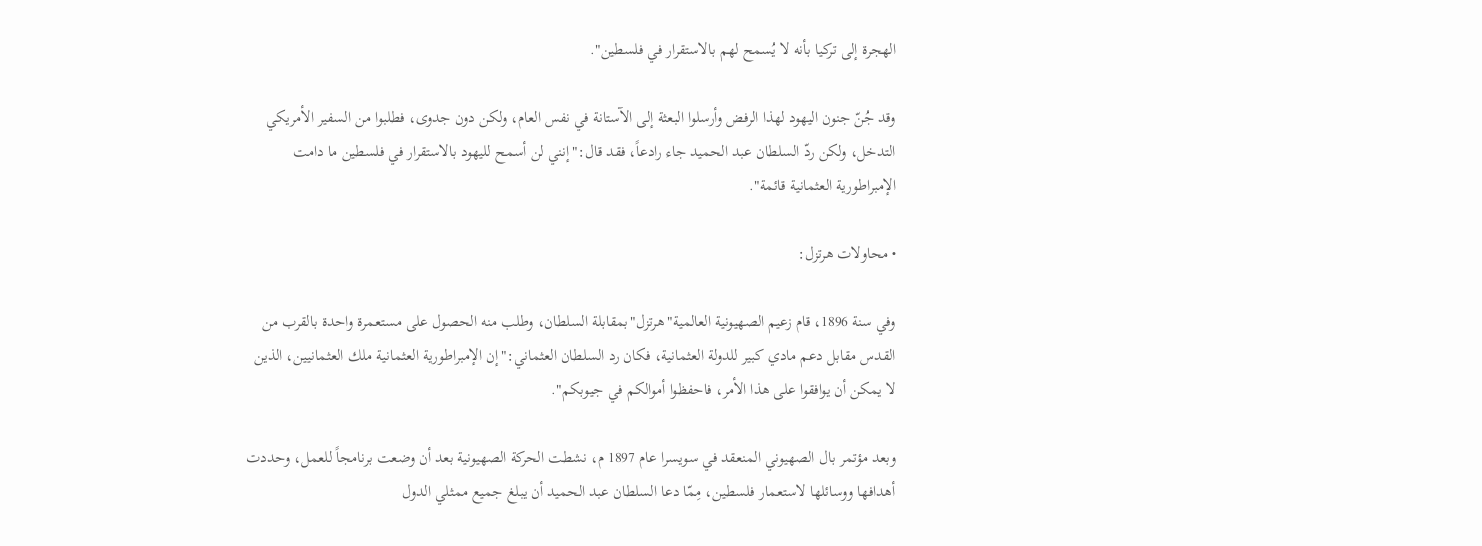الهجرة إلى تركيا بأنه لا يُسمح لهم بالاستقرار في فلسطين".

وقد جُنّ جنون اليهود لهذا الرفض وأرسلوا البعثة إلى الآستانة في نفس العام، ولكن دون جدوى، فطلبوا من السفير الأمريكي التدخل، ولكن ردّ السلطان عبد الحميد جاء رادعاً، فقد قال:"إنني لن أسمح لليهود بالاستقرار في فلسطين ما دامت الإمبراطورية العثمانية قائمة".

• محاولات هرتزل:

وفي سنة 1896، قام زعيم الصهيونية العالمية"هرتزل"بمقابلة السلطان، وطلب منه الحصول على مستعمرة واحدة بالقرب من القدس مقابل دعم مادي كبير للدولة العثمانية، فكان رد السلطان العثماني:"إن الإمبراطورية العثمانية ملك العثمانيين، الذين لا يمكن أن يوافقوا على هذا الأمر، فاحفظوا أموالكم في جيوبكم".

وبعد مؤتمر بال الصهيوني المنعقد في سويسرا عام 1897 م، نشطت الحركة الصهيونية بعد أن وضعت برنامجاً للعمل، وحددت أهدافها ووسائلها لاستعمار فلسطين، مِمّا دعا السلطان عبد الحميد أن يبلغ جميع ممثلي الدول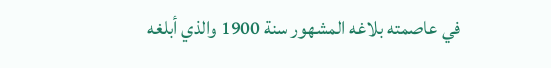في عاصمته بلاغه المشهور سنة 1900 والذي أبلغه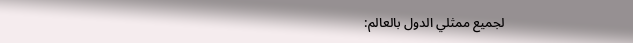لجميع ممثلي الدول بالعالم: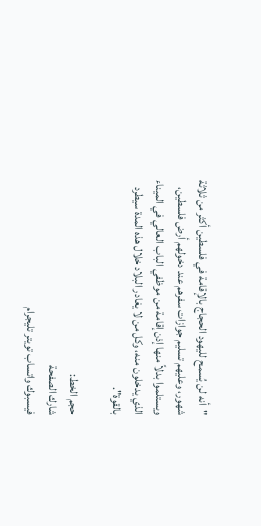"أنه لن يُسمح لليهود الحجاج بالإقامة في فلسطين أكثر من ثلاثة شهور، وعليهم تسليم جوازات سفرهم عند دخولهم أرض فلسطين، ويستلموا بدلاً منها إذن إقامة من موظفي الباب العالي في الميناء الذي يدخلون منه، وكل من لا يغادر البلاد خلال هذه المدة سيطرد بالقوة".

حجم الخط:
شارك الصفحة
فيسبوك واتساب تويتر تليجرام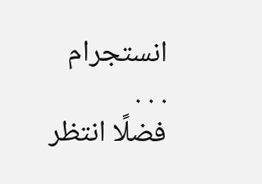انستجرام
. . .
فضلًا انتظر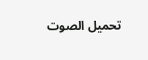تحميل الصوت